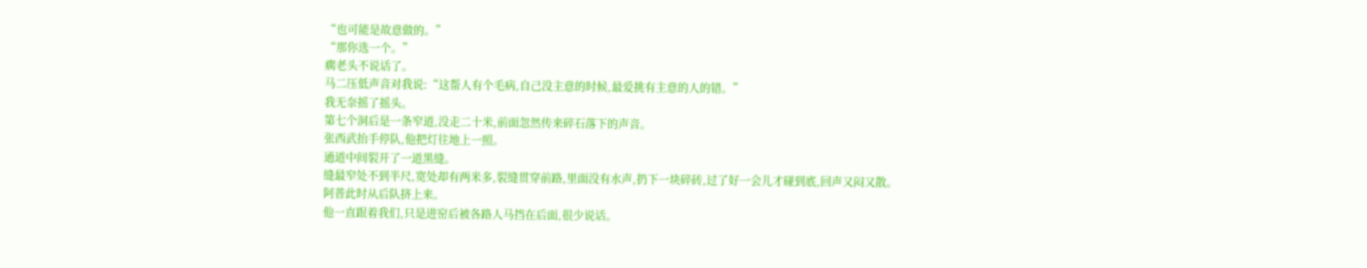“也可能是故意做的。”
“那你选一个。”
瘸老头不说话了。
马二压低声音对我说:“这帮人有个毛病,自己没主意的时候,最爱挑有主意的人的错。”
我无奈摇了摇头。
第七个洞后是一条窄道,没走二十米,前面忽然传来碎石落下的声音。
张西武抬手停队,他把灯往地上一照。
通道中间裂开了一道黑缝。
缝最窄处不到半尺,宽处却有两米多,裂缝贯穿前路,里面没有水声,扔下一块碎砖,过了好一会儿才碰到底,回声又闷又散。
阿普此时从后队挤上来。
他一直跟着我们,只是进窑后被各路人马挡在后面,很少说话。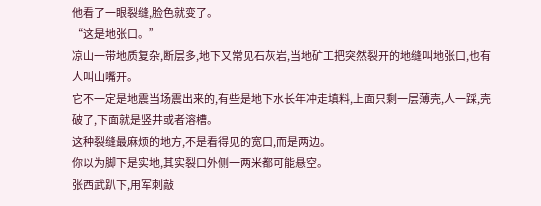他看了一眼裂缝,脸色就变了。
“这是地张口。”
凉山一带地质复杂,断层多,地下又常见石灰岩,当地矿工把突然裂开的地缝叫地张口,也有人叫山嘴开。
它不一定是地震当场震出来的,有些是地下水长年冲走填料,上面只剩一层薄壳,人一踩,壳破了,下面就是竖井或者溶槽。
这种裂缝最麻烦的地方,不是看得见的宽口,而是两边。
你以为脚下是实地,其实裂口外侧一两米都可能悬空。
张西武趴下,用军刺敲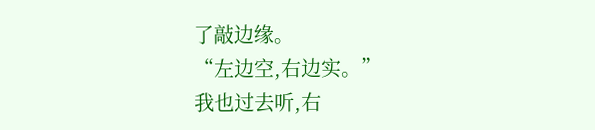了敲边缘。
“左边空,右边实。”
我也过去听,右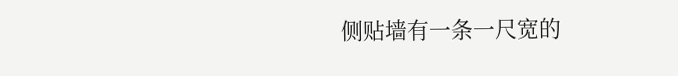侧贴墙有一条一尺宽的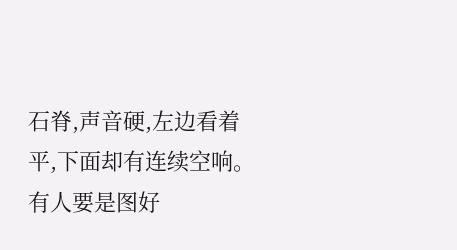石脊,声音硬,左边看着平,下面却有连续空响。
有人要是图好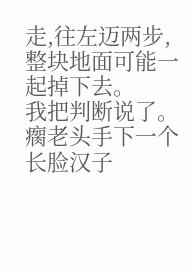走,往左迈两步,整块地面可能一起掉下去。
我把判断说了。
瘸老头手下一个长脸汉子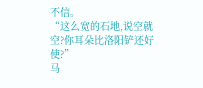不信。
“这么宽的石地,说空就空?你耳朵比洛阳铲还好使?”
马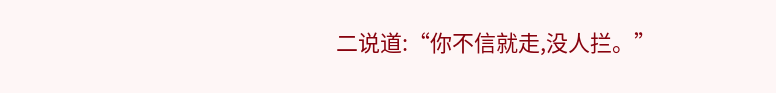二说道:“你不信就走,没人拦。”